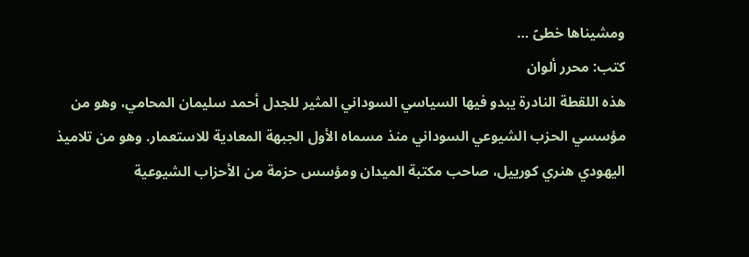ومشيناها خطىً …
كتب: محرر ألوان
هذه اللقطة النادرة يبدو فيها السياسي السوداني المثير للجدل أحمد سليمان المحامي، وهو من مؤسسي الحزب الشيوعي السوداني منذ مسماه الأول الجبهة المعادية للاستعمار. وهو من تلاميذ اليهودي هنري كورييل، صاحب مكتبة الميدان ومؤسس حزمة من الأحزاب الشيوعية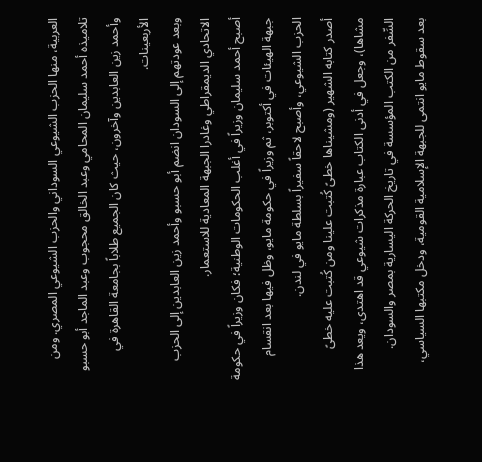العربية، منها الحزب الشيوعي السوداني والحزب الشيوعي المصري. ومن تلاميذه أحمد سليمان المحامي وعبد الخالق محجوب وعبد الماجد أبو حسبو وأحمد زين العابدين وآخرون، حيث كان الجميع طلاباً بجامعة القاهرة في الأربعينات.
وبعد عودتهم إلى السودان انضم أبو حسبو وأحمد زين العابدين إلى الحزب الاتحادي الديمقراطي وغادرا الجبهة المعادية للاستعمار.
أصبح أحمد سليمان وزيراً في أغلب الحكومات الوطنية؛ فكان وزيراً في حكومة جبهة الهيئات في أكتوبر، ثم وزيراً في حكومة مايو، وظل فيها بعد انقسام الحزب الشيوعي، وأصبح لاحقاً سفيراً بسلطة مايو في لندن.
أصدر كتابه الشهير (ومشيناها خطىً كُتبت علينا ومن كُتبت عليه خطىً مشاها)، وجعل في أدنى الكتاب عبارة مذكرات شيوعي قد اهتدى، ويعد هذا السِّفر من الكتب المؤسسة في تاريخ الحركة اليسارية بمصر والسودان.
بعد سقوط مايو انتمى للجبهة الإسلامية القومية، ودخل مكتبها السياسي،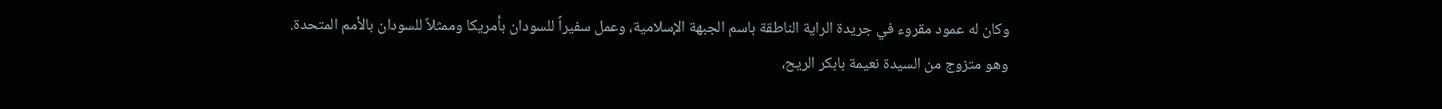وكان له عمود مقروء في جريدة الراية الناطقة باسم الجبهة الإسلامية، وعمل سفيراً للسودان بأمريكا وممثلاً للسودان بالأمم المتحدة.
وهو متزوج من السيدة نعيمة بابكر الريح،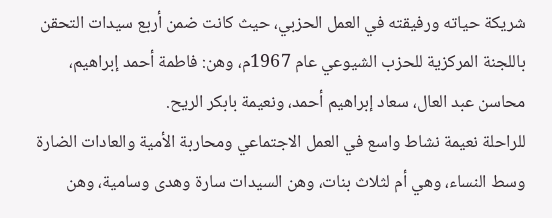شريكة حياته ورفيقته في العمل الحزبي، حيث كانت ضمن أربع سيدات التحقن باللجنة المركزية للحزب الشيوعي عام 1967م، وهن: فاطمة أحمد إبراهيم، محاسن عبد العال، سعاد إبراهيم أحمد، ونعيمة بابكر الريح.
للراحلة نعيمة نشاط واسع في العمل الاجتماعي ومحاربة الأمية والعادات الضارة وسط النساء، وهي أم لثلاث بنات، وهن السيدات سارة وهدى وسامية، وهن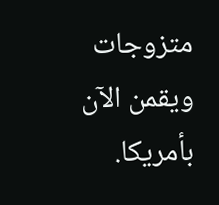متزوجات ويقمن الآن بأمريكا.